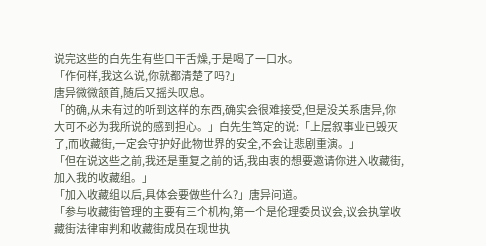说完这些的白先生有些口干舌燥,于是喝了一口水。
「作何样,我这么说,你就都清楚了吗?」
唐异微微颔首,随后又摇头叹息。
「的确,从未有过的听到这样的东西,确实会很难接受,但是没关系唐异,你大可不必为我所说的感到担心。」白先生笃定的说:「上层叙事业已毁灭了,而收藏街,一定会守护好此物世界的安全,不会让悲剧重演。」
「但在说这些之前,我还是重复之前的话,我由衷的想要邀请你进入收藏街,加入我的收藏组。」
「加入收藏组以后,具体会要做些什么?」唐异问道。
「参与收藏街管理的主要有三个机构,第一个是伦理委员议会,议会执掌收藏街法律审判和收藏街成员在现世执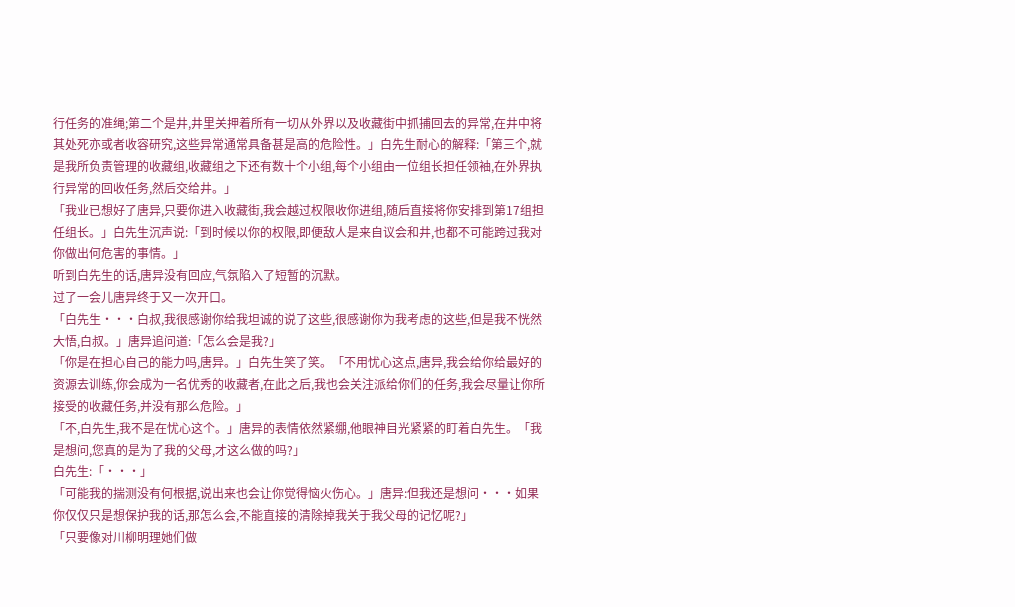行任务的准绳;第二个是井,井里关押着所有一切从外界以及收藏街中抓捕回去的异常,在井中将其处死亦或者收容研究,这些异常通常具备甚是高的危险性。」白先生耐心的解释:「第三个,就是我所负责管理的收藏组,收藏组之下还有数十个小组,每个小组由一位组长担任领袖,在外界执行异常的回收任务,然后交给井。」
「我业已想好了唐异,只要你进入收藏街,我会越过权限收你进组,随后直接将你安排到第17组担任组长。」白先生沉声说:「到时候以你的权限,即便敌人是来自议会和井,也都不可能跨过我对你做出何危害的事情。」
听到白先生的话,唐异没有回应,气氛陷入了短暂的沉默。
过了一会儿唐异终于又一次开口。
「白先生···白叔,我很感谢你给我坦诚的说了这些,很感谢你为我考虑的这些,但是我不恍然大悟,白叔。」唐异追问道:「怎么会是我?」
「你是在担心自己的能力吗,唐异。」白先生笑了笑。「不用忧心这点,唐异,我会给你给最好的资源去训练,你会成为一名优秀的收藏者,在此之后,我也会关注派给你们的任务,我会尽量让你所接受的收藏任务,并没有那么危险。」
「不,白先生,我不是在忧心这个。」唐异的表情依然紧绷,他眼神目光紧紧的盯着白先生。「我是想问,您真的是为了我的父母,才这么做的吗?」
白先生:「···」
「可能我的揣测没有何根据,说出来也会让你觉得恼火伤心。」唐异:但我还是想问···如果你仅仅只是想保护我的话,那怎么会,不能直接的清除掉我关于我父母的记忆呢?」
「只要像对川柳明理她们做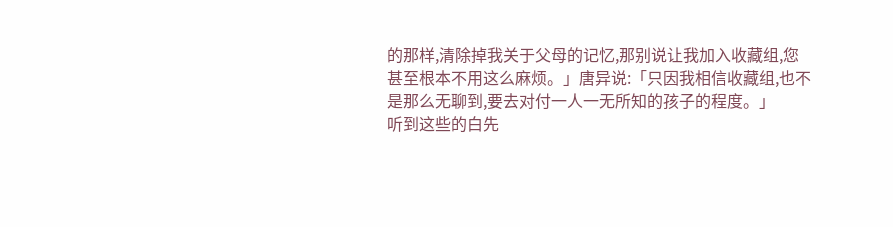的那样,清除掉我关于父母的记忆,那别说让我加入收藏组,您甚至根本不用这么麻烦。」唐异说:「只因我相信收藏组,也不是那么无聊到,要去对付一人一无所知的孩子的程度。」
听到这些的白先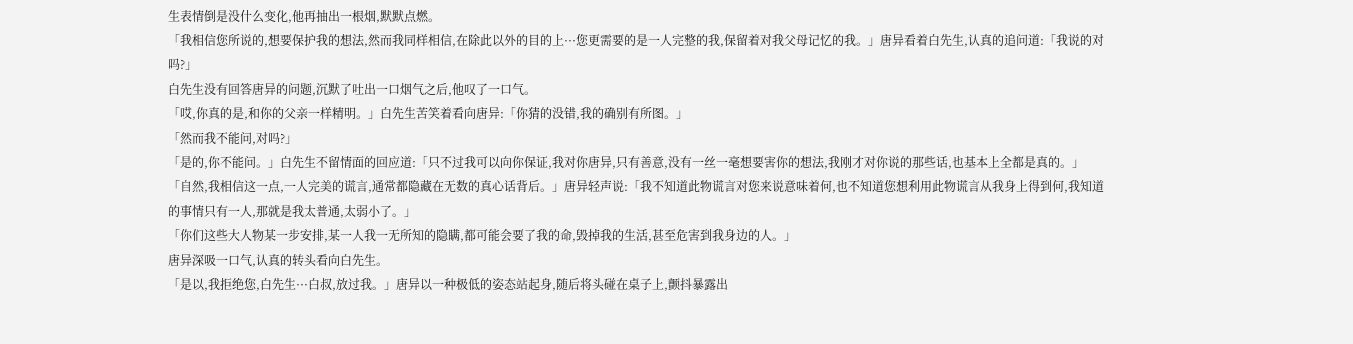生表情倒是没什么变化,他再抽出一根烟,默默点燃。
「我相信您所说的,想要保护我的想法,然而我同样相信,在除此以外的目的上···您更需要的是一人完整的我,保留着对我父母记忆的我。」唐异看着白先生,认真的追问道:「我说的对吗?」
白先生没有回答唐异的问题,沉默了吐出一口烟气之后,他叹了一口气。
「哎,你真的是,和你的父亲一样精明。」白先生苦笑着看向唐异:「你猜的没错,我的确别有所图。」
「然而我不能问,对吗?」
「是的,你不能问。」白先生不留情面的回应道:「只不过我可以向你保证,我对你唐异,只有善意,没有一丝一毫想要害你的想法,我刚才对你说的那些话,也基本上全都是真的。」
「自然,我相信这一点,一人完美的谎言,通常都隐藏在无数的真心话背后。」唐异轻声说:「我不知道此物谎言对您来说意味着何,也不知道您想利用此物谎言从我身上得到何,我知道的事情只有一人,那就是我太普通,太弱小了。」
「你们这些大人物某一步安排,某一人我一无所知的隐瞒,都可能会要了我的命,毁掉我的生活,甚至危害到我身边的人。」
唐异深吸一口气,认真的转头看向白先生。
「是以,我拒绝您,白先生···白叔,放过我。」唐异以一种极低的姿态站起身,随后将头碰在桌子上,颤抖暴露出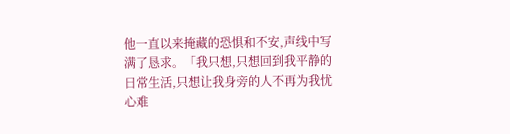他一直以来掩藏的恐惧和不安,声线中写满了恳求。「我只想,只想回到我平静的日常生活,只想让我身旁的人不再为我忧心难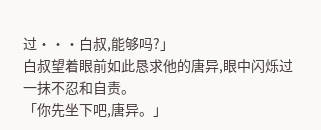过···白叔,能够吗?」
白叔望着眼前如此恳求他的唐异,眼中闪烁过一抹不忍和自责。
「你先坐下吧,唐异。」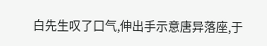白先生叹了口气,伸出手示意唐异落座,于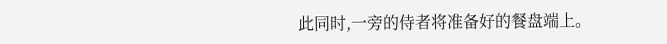此同时,一旁的侍者将准备好的餐盘端上。